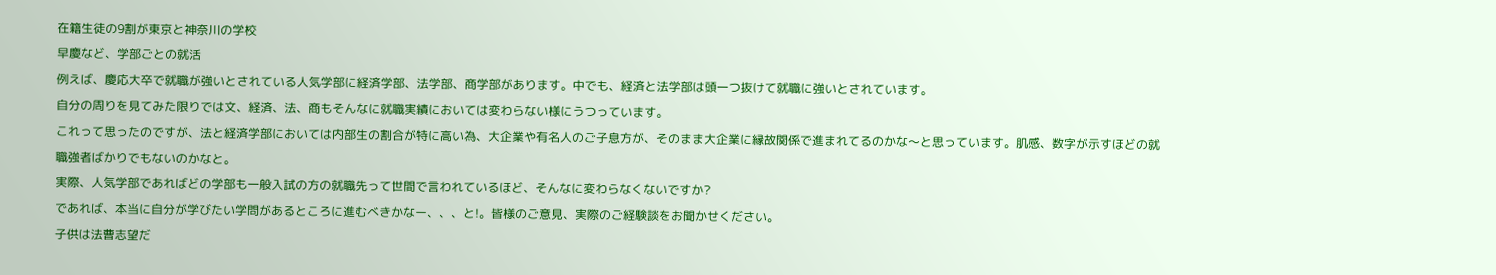在籍生徒の9割が東京と神奈川の学校
早慶など、学部ごとの就活
例えば、慶応大卒で就職が強いとされている人気学部に経済学部、法学部、商学部があります。中でも、経済と法学部は頭一つ抜けて就職に強いとされています。
自分の周りを見てみた限りでは文、経済、法、商もそんなに就職実績においては変わらない様にうつっています。
これって思ったのですが、法と経済学部においては内部生の割合が特に高い為、大企業や有名人のご子息方が、そのまま大企業に縁故関係で進まれてるのかな〜と思っています。肌感、数字が示すほどの就職強者ばかりでもないのかなと。
実際、人気学部であればどの学部も一般入試の方の就職先って世間で言われているほど、そんなに変わらなくないですか?
であれば、本当に自分が学びたい学問があるところに進むべきかなー、、、と!。皆様のご意見、実際のご経験談をお聞かせください。
子供は法曹志望だ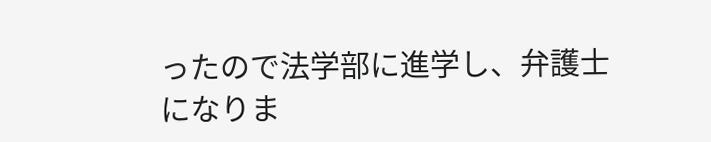ったので法学部に進学し、弁護士になりま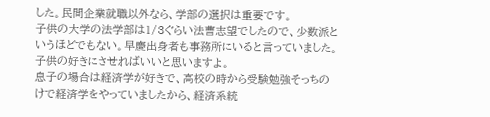した。民間企業就職以外なら、学部の選択は重要です。
子供の大学の法学部は1/3ぐらい法曹志望でしたので、少数派というほどでもない。早慶出身者も事務所にいると言っていました。
子供の好きにさせればいいと思いますよ。
息子の場合は経済学が好きで、高校の時から受験勉強そっちのけで経済学をやっていましたから、経済系統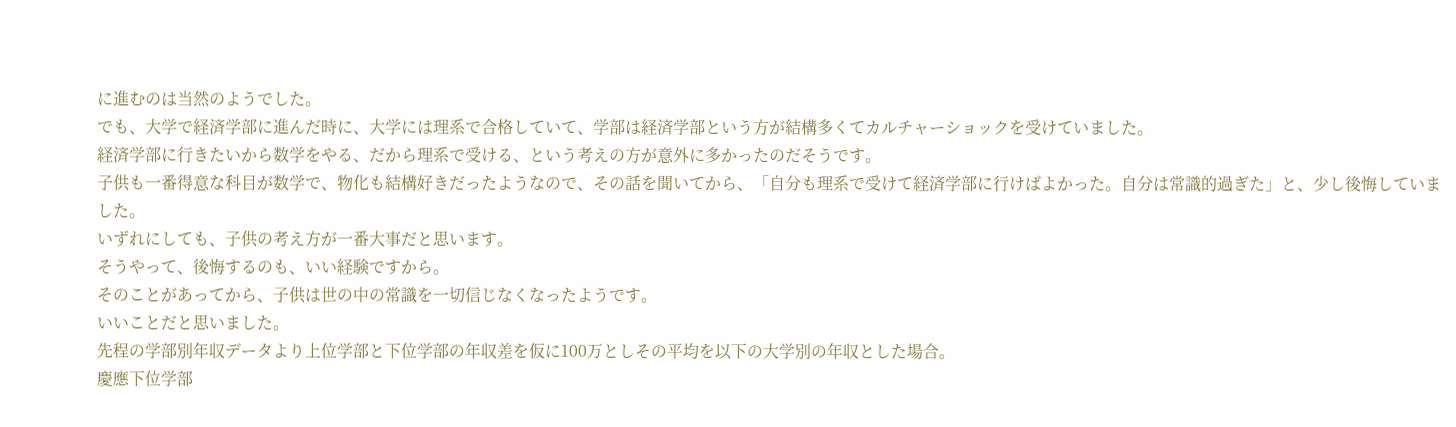に進むのは当然のようでした。
でも、大学で経済学部に進んだ時に、大学には理系で合格していて、学部は経済学部という方が結構多くてカルチャーショックを受けていました。
経済学部に行きたいから数学をやる、だから理系で受ける、という考えの方が意外に多かったのだそうです。
子供も一番得意な科目が数学で、物化も結構好きだったようなので、その話を聞いてから、「自分も理系で受けて経済学部に行けばよかった。自分は常識的過ぎた」と、少し後悔していました。
いずれにしても、子供の考え方が一番大事だと思います。
そうやって、後悔するのも、いい経験ですから。
そのことがあってから、子供は世の中の常識を一切信じなくなったようです。
いいことだと思いました。
先程の学部別年収データより上位学部と下位学部の年収差を仮に100万としその平均を以下の大学別の年収とした場合。
慶應下位学部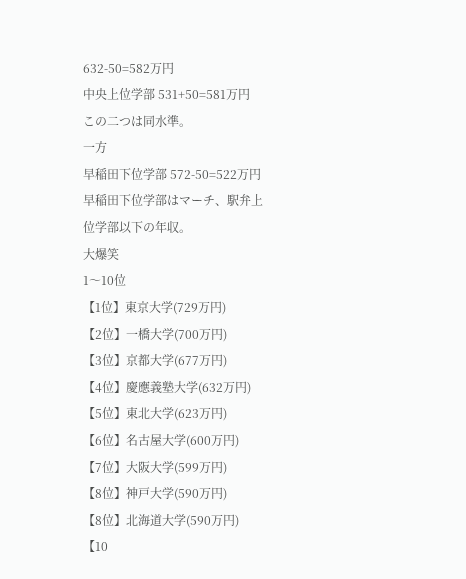632-50=582万円
中央上位学部 531+50=581万円
この二つは同水準。
一方
早稲田下位学部 572-50=522万円
早稲田下位学部はマーチ、駅弁上位学部以下の年収。
大爆笑
1〜10位
【1位】東京大学(729万円)
【2位】一橋大学(700万円)
【3位】京都大学(677万円)
【4位】慶應義塾大学(632万円)
【5位】東北大学(623万円)
【6位】名古屋大学(600万円)
【7位】大阪大学(599万円)
【8位】神戸大学(590万円)
【8位】北海道大学(590万円)
【10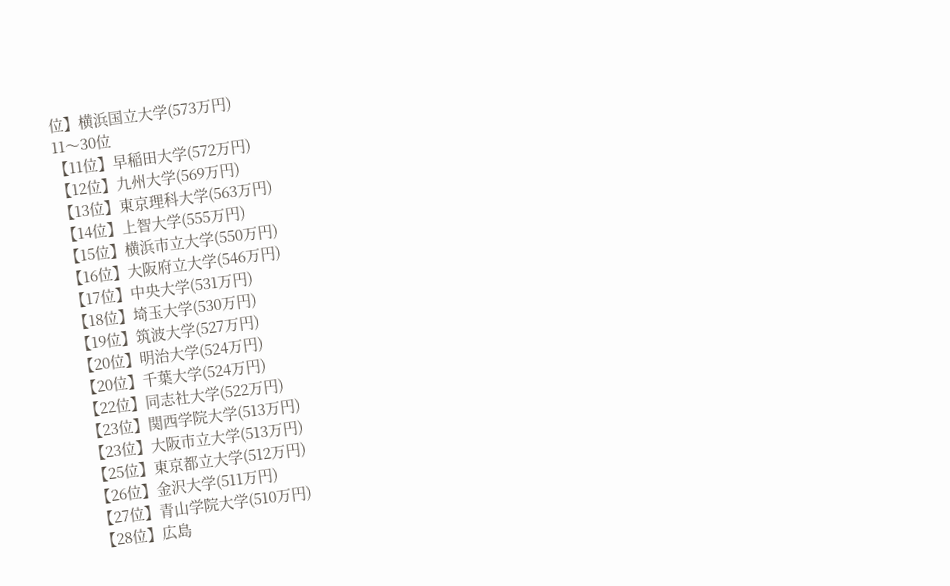位】横浜国立大学(573万円)
11〜30位
【11位】早稲田大学(572万円)
【12位】九州大学(569万円)
【13位】東京理科大学(563万円)
【14位】上智大学(555万円)
【15位】横浜市立大学(550万円)
【16位】大阪府立大学(546万円)
【17位】中央大学(531万円)
【18位】埼玉大学(530万円)
【19位】筑波大学(527万円)
【20位】明治大学(524万円)
【20位】千葉大学(524万円)
【22位】同志社大学(522万円)
【23位】関西学院大学(513万円)
【23位】大阪市立大学(513万円)
【25位】東京都立大学(512万円)
【26位】金沢大学(511万円)
【27位】青山学院大学(510万円)
【28位】広島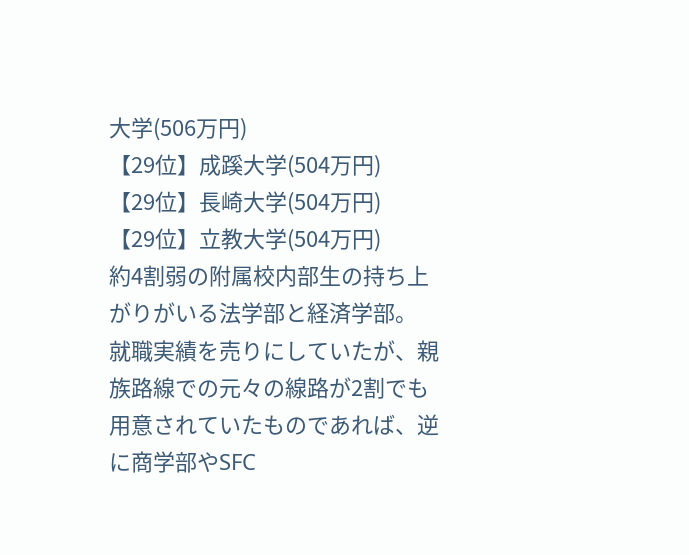大学(506万円)
【29位】成蹊大学(504万円)
【29位】長崎大学(504万円)
【29位】立教大学(504万円)
約4割弱の附属校内部生の持ち上がりがいる法学部と経済学部。
就職実績を売りにしていたが、親族路線での元々の線路が2割でも用意されていたものであれば、逆に商学部やSFC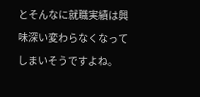とそんなに就職実績は興味深い変わらなくなってしまいそうですよね。